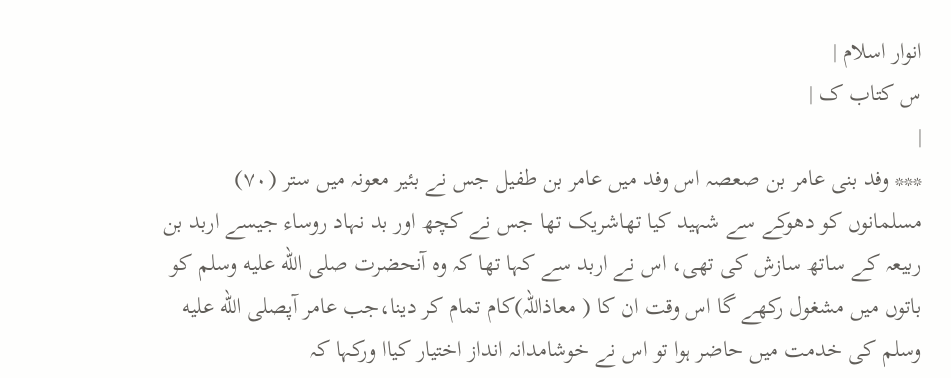انوار اسلام |
س کتاب ک |
|
*** وفد بنی عامر بن صعصہ اس وفد میں عامر بن طفیل جس نے بئیر معونہ میں ستر (۷۰) مسلمانوں کو دھوکے سے شہید کیا تھاشریک تھا جس نے کچھ اور بد نہاد روساء جیسے اربد بن ربیعہ کے ساتھ سازش کی تھی، اس نے اربد سے کہا تھا کہ وہ آنحضرت صلى الله عليه وسلم کو باتوں میں مشغول رکھے گا اس وقت ان کا ( معاذاللہ)کام تمام کر دینا،جب عامر آپصلى الله عليه وسلم کی خدمت میں حاضر ہوا تو اس نے خوشامدانہ انداز اختیار کیاا ورکہا کہ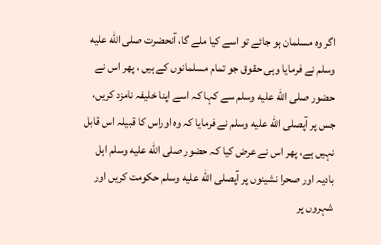اگر وہ مسلمان ہو جائے تو اسے کیا ملے گا، آنحضرت صلى الله عليه وسلم نے فرمایا وہی حقوق جو تمام مسلمانوں کے ہیں ، پھر اس نے حضور صلى الله عليه وسلم سے کہا کہ اسے اپنا خلیفہ نامزد کریں، جس پر آپصلى الله عليه وسلم نے فرمایا کہ وہ اوراس کا قبیلہ اس قابل نہیں ہے، پھر اس نے عرض کیا کہ حضور صلى الله عليه وسلم اہل بادیہ اور صحرا نشینوں پر آپصلى الله عليه وسلم حکومت کریں اور شہروں پر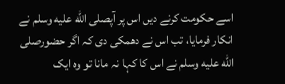اسے حکومت کرنے دیں اس پر آپصلى الله عليه وسلم نے انکار فرمایا، تب اس نے دھمکی دی کہ اگر حضورصلى الله عليه وسلم نے اس کا کہا نہ مانا تو وہ ایک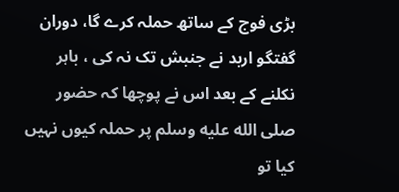بڑی فوج کے ساتھ حملہ کرے گا، دوران گفتگو اربد نے جنبش تک نہ کی ، باہر نکلنے کے بعد اس نے پوچھا کہ حضور صلى الله عليه وسلم پر حملہ کیوں نہیں کیا تو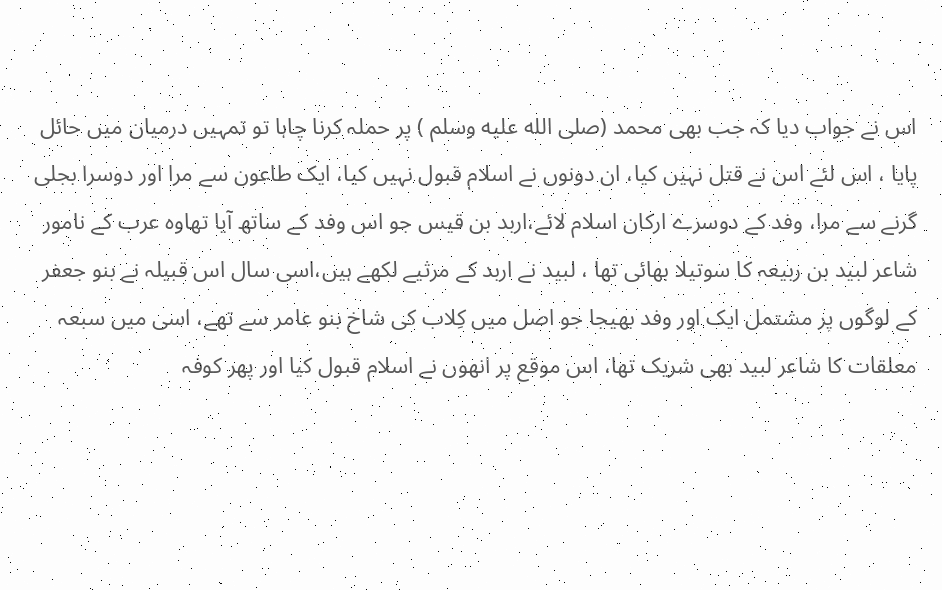اس نے جواب دیا کہ جب بھی محمد (صلى الله عليه وسلم ) پر حملہ کرنا چاہا تو تمہیں درمیان میں حائل پایا ، اس لئے اس نے قتل نہیں کیا، ان دونوں نے اسلام قبول نہیں کیا، ایک طاعون سے مرا اور دوسرا بجلی گرنے سے مرا، وفد کے دوسرے ارکان اسلام لائے،اربد بن قیس جو اس وفد کے ساتھ آیا تھاوہ عرب کے نامور شاعر لبید بن ربیعہ کا سوتیلا بھائی تھا ، لبید نے اربد کے مرثیے لکھے ہیں،اسی سال اس قبیلہ نے بنو جعفر کے لوگوں پر مشتمل ایک اور وفد بھیجا جو اصل میں کِلاب کی شاخ بنو عامر سے تھے، اسی میں سبعہ معلقات کا شاعر لبید بھی شریک تھا، اس موقع پر انھوں نے اسلام قبول کیا اور پھر کوفہ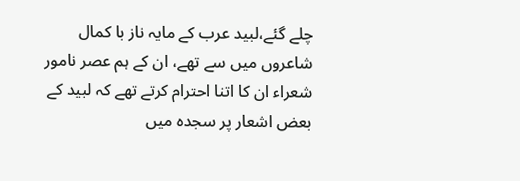چلے گئے،لبید عرب کے مایہ ناز با کمال شاعروں میں سے تھے، ان کے ہم عصر نامور شعراء ان کا اتنا احترام کرتے تھے کہ لبید کے بعض اشعار پر سجدہ میں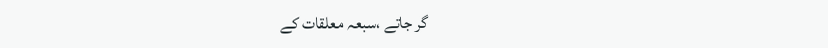گر جاتے ،سبعہ معلقات کے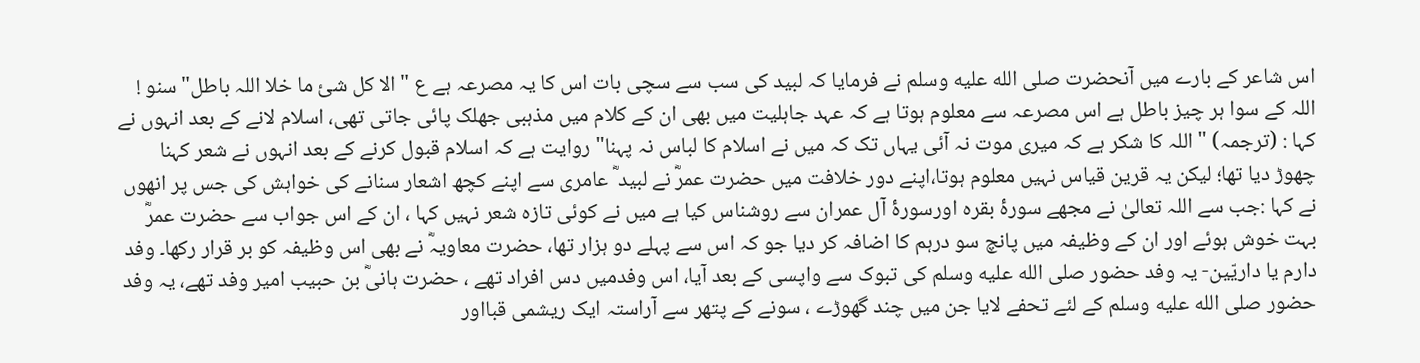اس شاعر کے بارے میں آنحضرت صلى الله عليه وسلم نے فرمایا کہ لبید کی سب سے سچی بات اس کا یہ مصرعہ ہے ع " الا کل شیٔ ما خلا اللہ باطل" سنو ! اللہ کے سوا ہر چیز باطل ہے اس مصرعہ سے معلوم ہوتا ہے کہ عہد جاہلیت میں بھی ان کے کلام میں مذہبی جھلک پائی جاتی تھی، اسلام لانے کے بعد انہوں نے کہا : (ترجمہ) " اللہ کا شکر ہے کہ میری موت نہ آئی یہاں تک کہ میں نے اسلام کا لباس نہ پہنا" روایت ہے کہ اسلام قبول کرنے کے بعد انہوں نے شعر کہنا چھوڑ دیا تھا؛ لیکن یہ قرین قیاس نہیں معلوم ہوتا،اپنے دور خلافت میں حضرت عمرؓ نے لبید ؓ عامری سے اپنے کچھ اشعار سنانے کی خواہش کی جس پر انھوں نے کہا :جب سے اللہ تعالیٰ نے مجھے سورۂ بقرہ اورسورۂ آل عمران سے روشناس کیا ہے میں نے کوئی تازہ شعر نہیں کہا ، ان کے اس جواب سے حضرت عمرؓ بہت خوش ہوئے اور ان کے وظیفہ میں پانچ سو درہم کا اضافہ کر دیا جو کہ اس سے پہلے دو ہزار تھا، حضرت معاویہؓ نے بھی اس وظیفہ کو بر قرار رکھا۔ وفد دارم یا داریّین- یہ وفد حضور صلى الله عليه وسلم کی تبوک سے واپسی کے بعد آیا، اس وفدمیں دس افراد تھے ، حضرت ہانیؓ بن حبیب امیر وفد تھے، یہ وفد حضور صلى الله عليه وسلم کے لئے تحفے لایا جن میں چند گھوڑے ، سونے کے پتھر سے آراستہ ایک ریشمی قبااور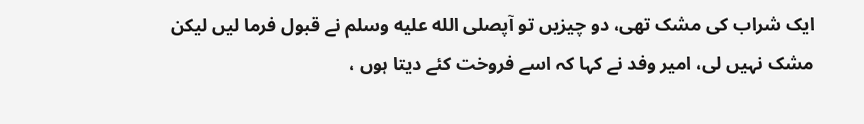ایک شراب کی مشک تھی، دو چیزیں تو آپصلى الله عليه وسلم نے قبول فرما لیں لیکن مشک نہیں لی، امیر وفد نے کہا کہ اسے فروخت کئے دیتا ہوں ،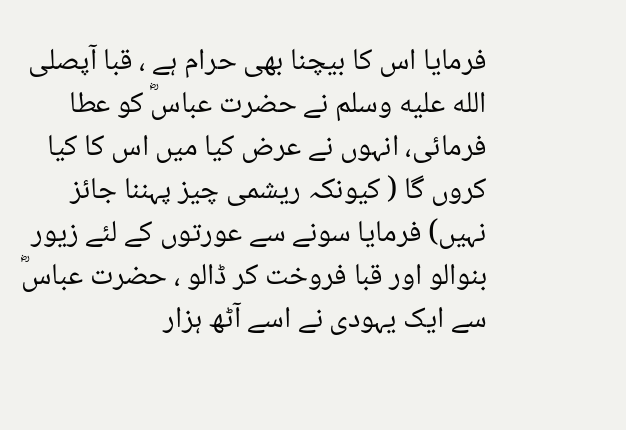فرمایا اس کا بیچنا بھی حرام ہے ، قبا آپصلى الله عليه وسلم نے حضرت عباسؓ کو عطا فرمائی، انہوں نے عرض کیا میں اس کا کیا کروں گا ( کیونکہ ریشمی چیز پہننا جائز نہیں) فرمایا سونے سے عورتوں کے لئے زیور بنوالو اور قبا فروخت کر ڈالو ، حضرت عباسؓ سے ایک یہودی نے اسے آٹھ ہزار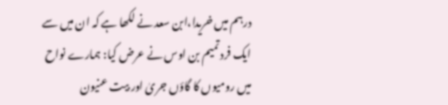درہم میں خریدا،ابن سعد نے لکھا ہے کہ ان میں سے ایک فرد تمیم بن اوس نے عرض کیا: ہمارے نواح میں رومیوں کا گاؤں جریٰ اور بیت عنیون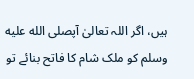ہیں، اگر اللہ تعالیٰ آپصلى الله عليه وسلم کو ملک شام کا فاتح بنائے تو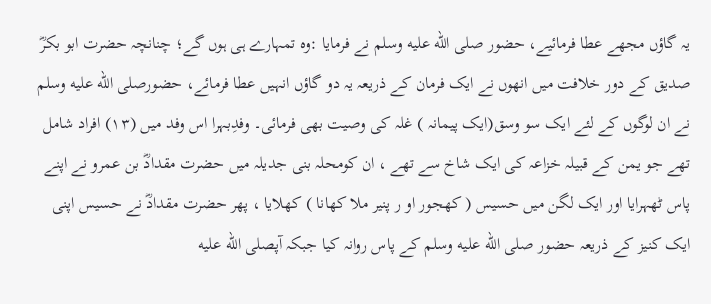یہ گاؤں مجھے عطا فرمائیے، حضور صلى الله عليه وسلم نے فرمایا :وہ تمہارے ہی ہوں گے؛ چنانچہ حضرت ابو بکرؓ صدیق کے دور خلافت میں انھوں نے ایک فرمان کے ذریعہ یہ دو گاؤں انہیں عطا فرمائے، حضورصلى الله عليه وسلم نے ان لوگوں کے لئے ایک سو وسق(ایک پیمانہ ) غلہ کی وصیت بھی فرمائی۔ وفدِبہرا اس وفد میں (۱۳) افراد شامل تھے جو یمن کے قبیلہ خزاعہ کی ایک شاخ سے تھے ، ان کومحلہ بنی جدیلہ میں حضرت مقدادؓ بن عمرو نے اپنے پاس ٹھہرایا اور ایک لگن میں حسیس ( کھجور او ر پنیر ملا کھانا ) کھلایا ، پھر حضرت مقدادؓ نے حسیس اپنی ایک کنیز کے ذریعہ حضور صلى الله عليه وسلم کے پاس روانہ کیا جبکہ آپصلى الله عليه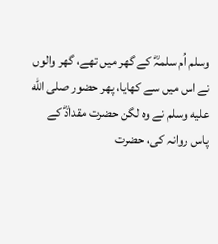وسلم اُم سلمہؓ کے گھر میں تھے، گھر والوں نے اس میں سے کھایا، پھر حضور صلى الله عليه وسلم نے وہ لگن حضرت مقدادؓ کے پاس روانہ کی، حضرت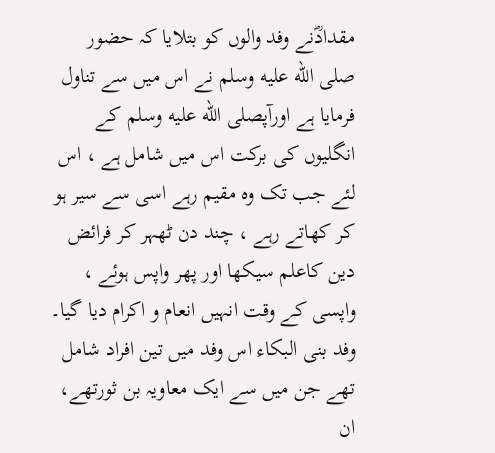مقدادؓنے وفد والوں کو بتلایا کہ حضور صلى الله عليه وسلم نے اس میں سے تناول فرمایا ہے اورآپصلى الله عليه وسلم کے انگلیوں کی برکت اس میں شامل ہے ، اس لئے جب تک وہ مقیم رہے اسی سے سیر ہو کر کھاتے رہے ، چند دن ٹھہر کر فرائض دین کاعلم سیکھا اور پھر واپس ہوئے ، واپسی کے وقت انہیں انعام و اکرام دیا گیا۔ وفد بنی البکاء اس وفد میں تین افراد شامل تھے جن میں سے ایک معاویہ بن ثورتھے، ان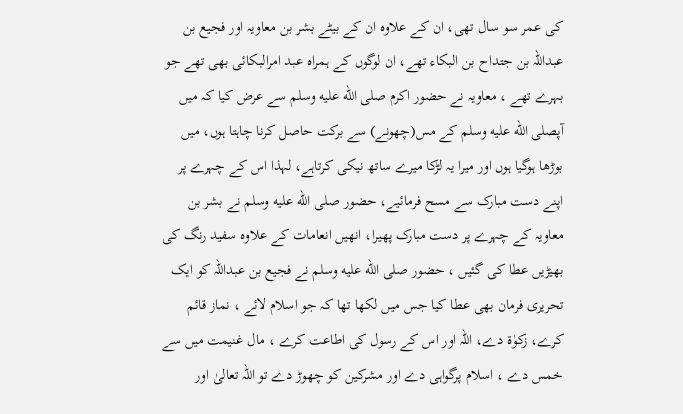کی عمر سو سال تھی، ان کے علاوہ ان کے بیٹے بشر بن معاویہ اور فجیع بن عبداللہ بن جتداح بن البکاء تھے، ان لوگوں کے ہمراہ عبد امرالبکائی بھی تھے جو بہرے تھے ، معاویہ نے حضور اکرم صلى الله عليه وسلم سے عرض کیا کہ میں آپصلى الله عليه وسلم کے مس(چھونے) سے برکت حاصل کرنا چاہتا ہوں، میں بوڑھا ہوگیا ہوں اور میرا یہ لڑکا میرے ساتھ نیکی کرتاہے، لہذا اس کے چہرے پر اپنے دست مبارک سے مسح فرمائیے، حضور صلى الله عليه وسلم نے بشر بن معاویہ کے چہرے پر دست مبارک پھیرا، انھیں انعامات کے علاوہ سفید رنگ کی بھیڑیں عطا کی گئیں ، حضور صلى الله عليه وسلم نے فجیع بن عبداللہ کو ایک تحریری فرمان بھی عطا کیا جس میں لکھا تھا کہ جو اسلام لائے ، نماز قائم کرے، زکوٰۃ دے، اللہ اور اس کے رسول کی اطاعت کرے ، مال غنیمت میں سے خمس دے ، اسلام پرگواہی دے اور مشرکین کو چھوڑ دے تو اللہ تعالیٰ اور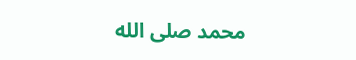محمد صلى الله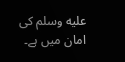عليه وسلم کی امان میں ہے۔